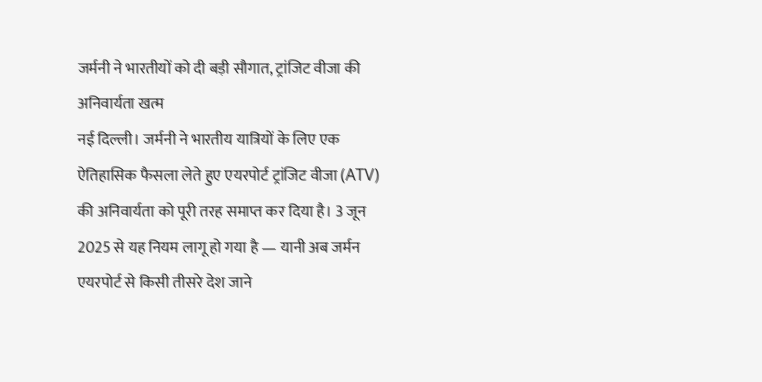जर्मनी ने भारतीयों को दी बड़ी सौगात, ट्रांजिट वीजा की अनिवार्यता खत्म
नई दिल्ली। जर्मनी ने भारतीय यात्रियों के लिए एक ऐतिहासिक फैसला लेते हुए एयरपोर्ट ट्रांजिट वीजा (ATV) की अनिवार्यता को पूरी तरह समाप्त कर दिया है। 3 जून 2025 से यह नियम लागू हो गया है — यानी अब जर्मन एयरपोर्ट से किसी तीसरे देश जाने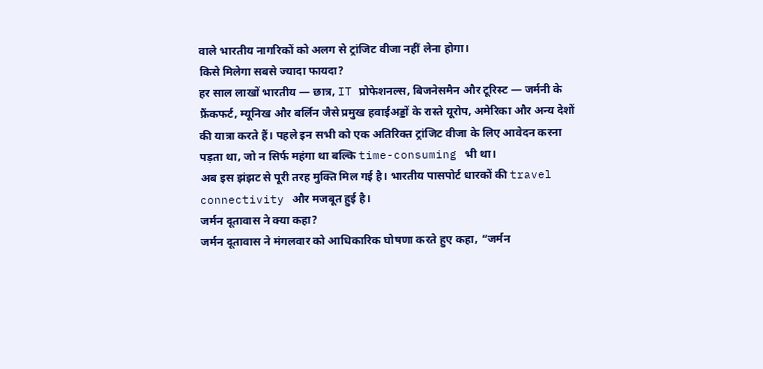वाले भारतीय नागरिकों को अलग से ट्रांजिट वीजा नहीं लेना होगा।
किसे मिलेगा सबसे ज्यादा फायदा?
हर साल लाखों भारतीय — छात्र, IT प्रोफेशनल्स, बिजनेसमैन और टूरिस्ट — जर्मनी के फ्रैंकफर्ट, म्यूनिख और बर्लिन जैसे प्रमुख हवाईअड्डों के रास्ते यूरोप, अमेरिका और अन्य देशों की यात्रा करते हैं। पहले इन सभी को एक अतिरिक्त ट्रांजिट वीजा के लिए आवेदन करना पड़ता था, जो न सिर्फ महंगा था बल्कि time-consuming भी था।
अब इस झंझट से पूरी तरह मुक्ति मिल गई है। भारतीय पासपोर्ट धारकों की travel connectivity और मजबूत हुई है।
जर्मन दूतावास ने क्या कहा?
जर्मन दूतावास ने मंगलवार को आधिकारिक घोषणा करते हुए कहा, “जर्मन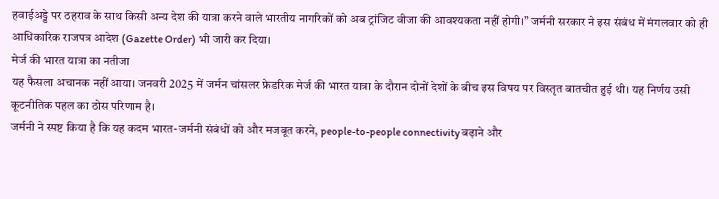हवाईअड्डे पर ठहराव के साथ किसी अन्य देश की यात्रा करने वाले भारतीय नागरिकों को अब ट्रांजिट वीजा की आवश्यकता नहीं होगी।” जर्मनी सरकार ने इस संबंध में मंगलवार को ही आधिकारिक राजपत्र आदेश (Gazette Order) भी जारी कर दिया।
मेर्ज की भारत यात्रा का नतीजा
यह फैसला अचानक नहीं आया। जनवरी 2025 में जर्मन चांसलर फ्रेडरिक मेर्ज की भारत यात्रा के दौरान दोनों देशों के बीच इस विषय पर विस्तृत बातचीत हुई थी। यह निर्णय उसी कूटनीतिक पहल का ठोस परिणाम है।
जर्मनी ने स्पष्ट किया है कि यह कदम भारत-जर्मनी संबंधों को और मजबूत करने, people-to-people connectivity बढ़ाने और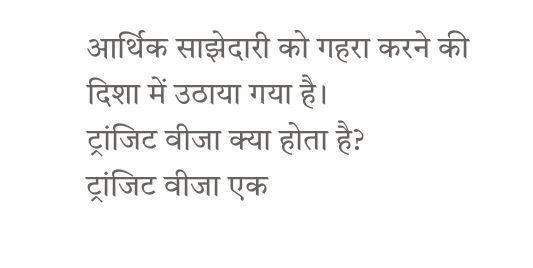आर्थिक साझेदारी को गहरा करने की दिशा में उठाया गया है।
ट्रांजिट वीजा क्या होता है?
ट्रांजिट वीजा एक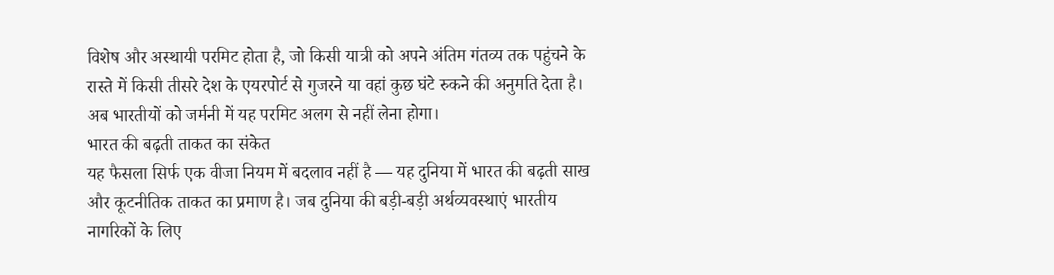विशेष और अस्थायी परमिट होता है, जो किसी यात्री को अपने अंतिम गंतव्य तक पहुंचने के रास्ते में किसी तीसरे देश के एयरपोर्ट से गुजरने या वहां कुछ घंटे रुकने की अनुमति देता है। अब भारतीयों को जर्मनी में यह परमिट अलग से नहीं लेना होगा।
भारत की बढ़ती ताकत का संकेत
यह फैसला सिर्फ एक वीजा नियम में बदलाव नहीं है — यह दुनिया में भारत की बढ़ती साख और कूटनीतिक ताकत का प्रमाण है। जब दुनिया की बड़ी-बड़ी अर्थव्यवस्थाएं भारतीय नागरिकों के लिए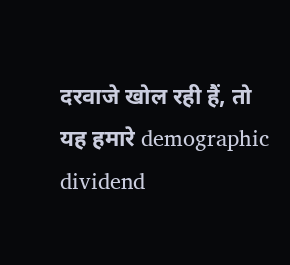दरवाजे खोल रही हैं, तो यह हमारे demographic dividend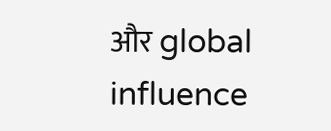और global influence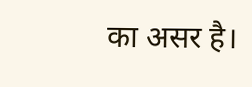का असर है।